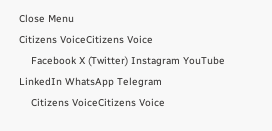Close Menu
Citizens VoiceCitizens Voice
    Facebook X (Twitter) Instagram YouTube LinkedIn WhatsApp Telegram
    Citizens VoiceCitizens Voice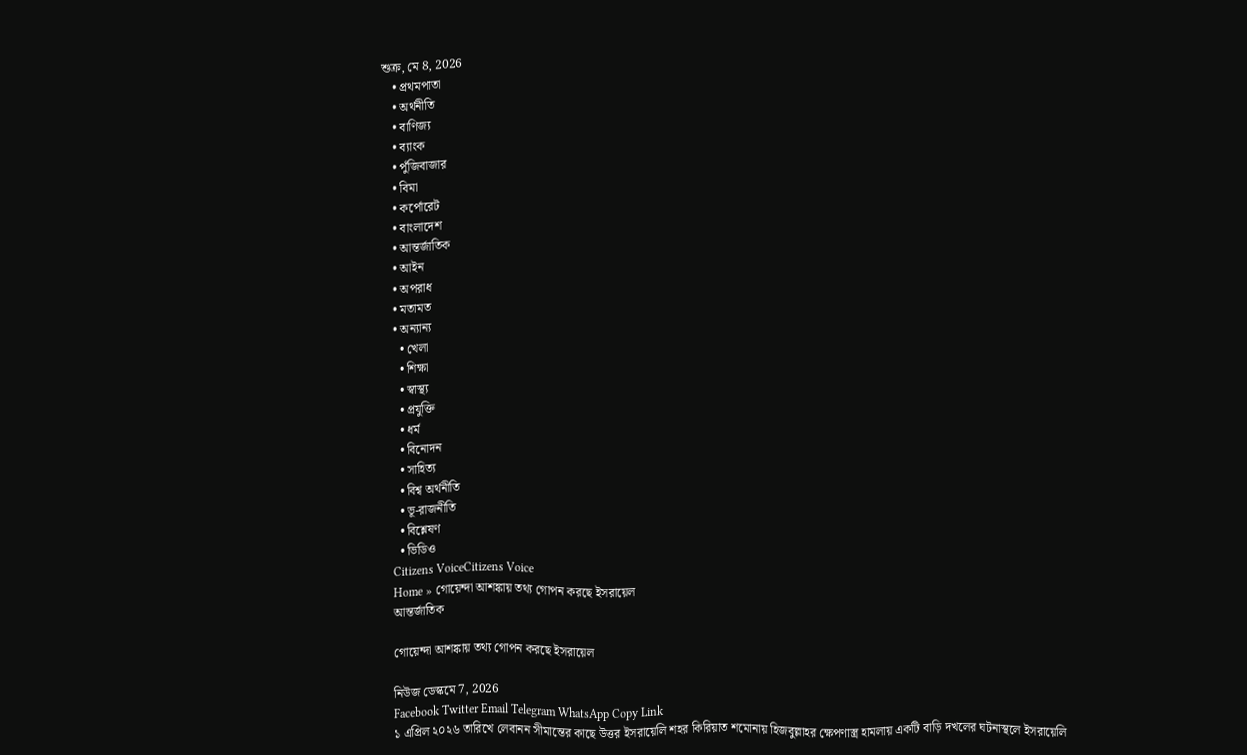শুক্র, মে 8, 2026
    • প্রথমপাতা
    • অর্থনীতি
    • বাণিজ্য
    • ব্যাংক
    • পুঁজিবাজার
    • বিমা
    • কর্পোরেট
    • বাংলাদেশ
    • আন্তর্জাতিক
    • আইন
    • অপরাধ
    • মতামত
    • অন্যান্য
      • খেলা
      • শিক্ষা
      • স্বাস্থ্য
      • প্রযুক্তি
      • ধর্ম
      • বিনোদন
      • সাহিত্য
      • বিশ্ব অর্থনীতি
      • ভূ-রাজনীতি
      • বিশ্লেষণ
      • ভিডিও
    Citizens VoiceCitizens Voice
    Home » গোয়েন্দা আশঙ্কায় তথ্য গোপন করছে ইসরায়েল
    আন্তর্জাতিক

    গোয়েন্দা আশঙ্কায় তথ্য গোপন করছে ইসরায়েল

    নিউজ ডেস্কমে 7, 2026
    Facebook Twitter Email Telegram WhatsApp Copy Link
    ১ এপ্রিল ২০২৬ তারিখে লেবানন সীমান্তের কাছে উত্তর ইসরায়েলি শহর কিরিয়াত শমোনায় হিজবুল্লাহর ক্ষেপণাস্ত্র হামলায় একটি বাড়ি দখলের ঘটনাস্থলে ইসরায়েলি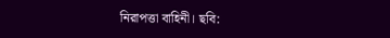নিরাপত্তা বাহিনী। ছবি: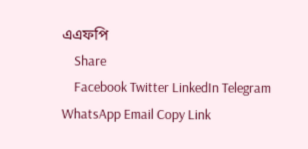এএফপি
    Share
    Facebook Twitter LinkedIn Telegram WhatsApp Email Copy Link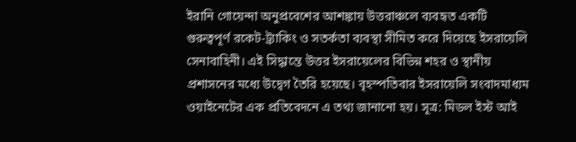ইরানি গোয়েন্দা অনুপ্রবেশের আশঙ্কায় উত্তরাঞ্চলে ব্যবহৃত একটি গুরুত্বপূর্ণ রকেট-ট্র্যাকিং ও সতর্কতা ব্যবস্থা সীমিত করে দিয়েছে ইসরায়েলি সেনাবাহিনী। এই সিদ্ধান্তে উত্তর ইসরায়েলের বিভিন্ন শহর ও স্থানীয় প্রশাসনের মধ্যে উদ্বেগ তৈরি হয়েছে। বৃহস্পতিবার ইসরায়েলি সংবাদমাধ্যম ওয়াইনেটের এক প্রতিবেদনে এ তথ্য জানানো হয়। সূত্র: মিডল ইস্ট আই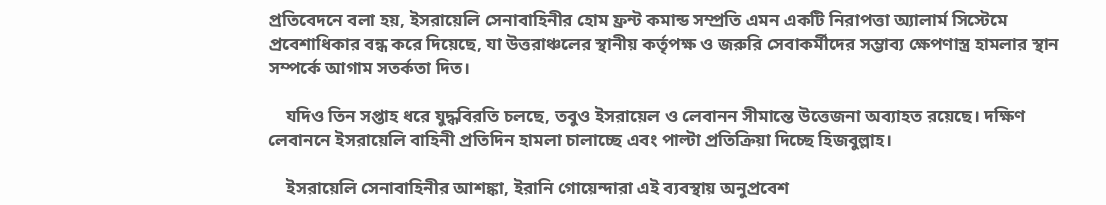প্রতিবেদনে বলা হয়, ইসরায়েলি সেনাবাহিনীর হোম ফ্রন্ট কমান্ড সম্প্রতি এমন একটি নিরাপত্তা অ্যালার্ম সিস্টেমে প্রবেশাধিকার বন্ধ করে দিয়েছে, যা উত্তরাঞ্চলের স্থানীয় কর্তৃপক্ষ ও জরুরি সেবাকর্মীদের সম্ভাব্য ক্ষেপণাস্ত্র হামলার স্থান সম্পর্কে আগাম সতর্কতা দিত।

    যদিও তিন সপ্তাহ ধরে যুদ্ধবিরতি চলছে, তবুও ইসরায়েল ও লেবানন সীমান্তে উত্তেজনা অব্যাহত রয়েছে। দক্ষিণ লেবাননে ইসরায়েলি বাহিনী প্রতিদিন হামলা চালাচ্ছে এবং পাল্টা প্রতিক্রিয়া দিচ্ছে হিজবুল্লাহ।

    ইসরায়েলি সেনাবাহিনীর আশঙ্কা, ইরানি গোয়েন্দারা এই ব্যবস্থায় অনুপ্রবেশ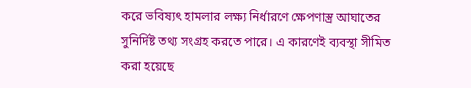করে ভবিষ্যৎ হামলার লক্ষ্য নির্ধারণে ক্ষেপণাস্ত্র আঘাতের সুনির্দিষ্ট তথ্য সংগ্রহ করতে পারে। এ কারণেই ব্যবস্থা সীমিত করা হয়েছে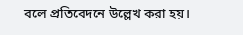বলে প্রতিবেদনে উল্লেখ করা হয়।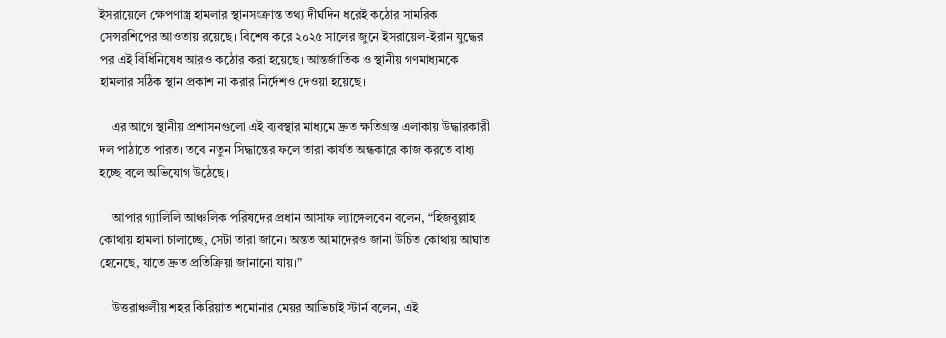ইসরায়েলে ক্ষেপণাস্ত্র হামলার স্থানসংক্রান্ত তথ্য দীর্ঘদিন ধরেই কঠোর সামরিক সেন্সরশিপের আওতায় রয়েছে। বিশেষ করে ২০২৫ সালের জুনে ইসরায়েল-ইরান যুদ্ধের পর এই বিধিনিষেধ আরও কঠোর করা হয়েছে। আন্তর্জাতিক ও স্থানীয় গণমাধ্যমকে হামলার সঠিক স্থান প্রকাশ না করার নির্দেশও দেওয়া হয়েছে।

    এর আগে স্থানীয় প্রশাসনগুলো এই ব্যবস্থার মাধ্যমে দ্রুত ক্ষতিগ্রস্ত এলাকায় উদ্ধারকারী দল পাঠাতে পারত। তবে নতুন সিদ্ধান্তের ফলে তারা কার্যত অন্ধকারে কাজ করতে বাধ্য হচ্ছে বলে অভিযোগ উঠেছে।

    আপার গ্যালিলি আঞ্চলিক পরিষদের প্রধান আসাফ ল্যাঙ্গেলবেন বলেন, “হিজবুল্লাহ কোথায় হামলা চালাচ্ছে, সেটা তারা জানে। অন্তত আমাদেরও জানা উচিত কোথায় আঘাত হেনেছে, যাতে দ্রুত প্রতিক্রিয়া জানানো যায়।”

    উত্তরাঞ্চলীয় শহর কিরিয়াত শমোনার মেয়র আভিচাই স্টার্ন বলেন, এই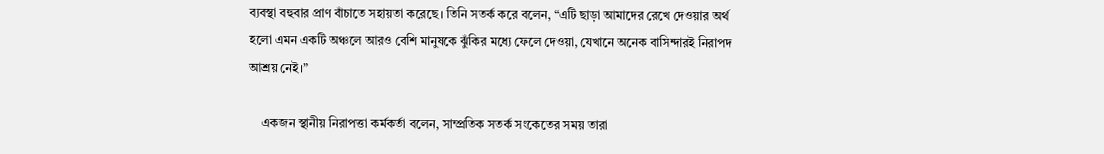ব্যবস্থা বহুবার প্রাণ বাঁচাতে সহায়তা করেছে। তিনি সতর্ক করে বলেন, “এটি ছাড়া আমাদের রেখে দেওয়ার অর্থ হলো এমন একটি অঞ্চলে আরও বেশি মানুষকে ঝুঁকির মধ্যে ফেলে দেওয়া, যেখানে অনেক বাসিন্দারই নিরাপদ আশ্রয় নেই।”

    একজন স্থানীয় নিরাপত্তা কর্মকর্তা বলেন, সাম্প্রতিক সতর্ক সংকেতের সময় তারা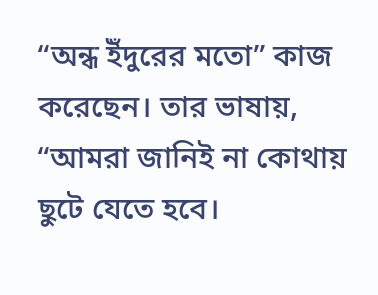“অন্ধ ইঁদুরের মতো” কাজ করেছেন। তার ভাষায়, “আমরা জানিই না কোথায় ছুটে যেতে হবে।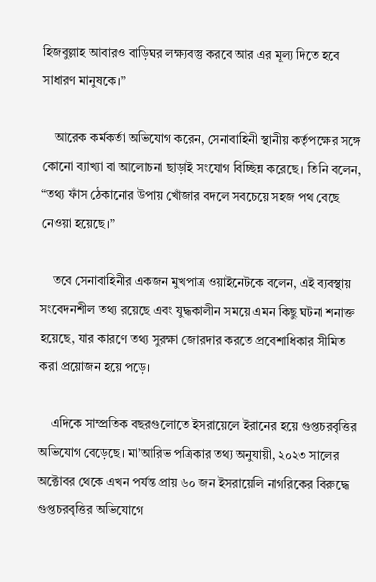হিজবুল্লাহ আবারও বাড়িঘর লক্ষ্যবস্তু করবে আর এর মূল্য দিতে হবে সাধারণ মানুষকে।”

    আরেক কর্মকর্তা অভিযোগ করেন, সেনাবাহিনী স্থানীয় কর্তৃপক্ষের সঙ্গে কোনো ব্যাখ্যা বা আলোচনা ছাড়াই সংযোগ বিচ্ছিন্ন করেছে। তিনি বলেন, “তথ্য ফাঁস ঠেকানোর উপায় খোঁজার বদলে সবচেয়ে সহজ পথ বেছে নেওয়া হয়েছে।”

    তবে সেনাবাহিনীর একজন মুখপাত্র ওয়াইনেটকে বলেন, এই ব্যবস্থায় সংবেদনশীল তথ্য রয়েছে এবং যুদ্ধকালীন সময়ে এমন কিছু ঘটনা শনাক্ত হয়েছে, যার কারণে তথ্য সুরক্ষা জোরদার করতে প্রবেশাধিকার সীমিত করা প্রয়োজন হয়ে পড়ে।

    এদিকে সাম্প্রতিক বছরগুলোতে ইসরায়েলে ইরানের হয়ে গুপ্তচরবৃত্তির অভিযোগ বেড়েছে। মা’আরিভ পত্রিকার তথ্য অনুযায়ী, ২০২৩ সালের অক্টোবর থেকে এখন পর্যন্ত প্রায় ৬০ জন ইসরায়েলি নাগরিকের বিরুদ্ধে গুপ্তচরবৃত্তির অভিযোগে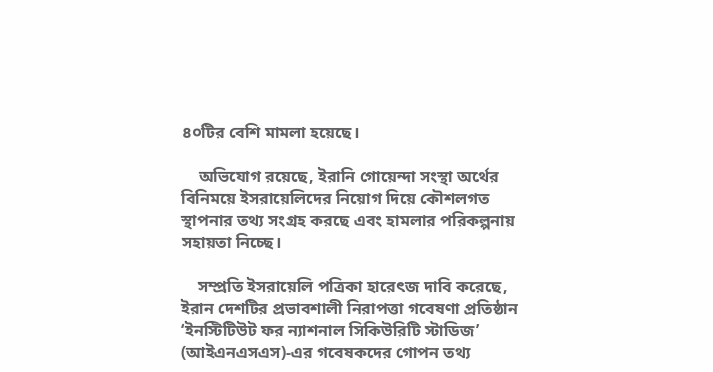৪০টির বেশি মামলা হয়েছে।

    অভিযোগ রয়েছে, ইরানি গোয়েন্দা সংস্থা অর্থের বিনিময়ে ইসরায়েলিদের নিয়োগ দিয়ে কৌশলগত স্থাপনার তথ্য সংগ্রহ করছে এবং হামলার পরিকল্পনায় সহায়তা নিচ্ছে।

    সম্প্রতি ইসরায়েলি পত্রিকা হারেৎজ দাবি করেছে, ইরান দেশটির প্রভাবশালী নিরাপত্তা গবেষণা প্রতিষ্ঠান ‘ইনস্টিটিউট ফর ন্যাশনাল সিকিউরিটি স্টাডিজ’ (আইএনএসএস)-এর গবেষকদের গোপন তথ্য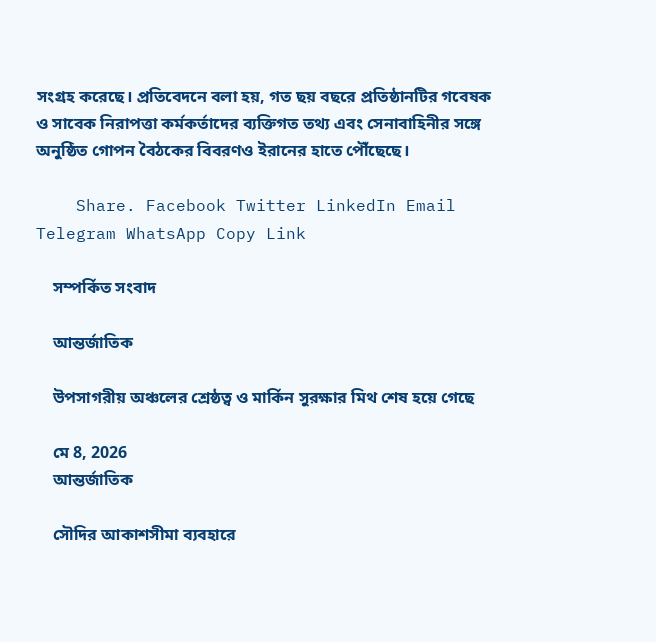সংগ্রহ করেছে। প্রতিবেদনে বলা হয়, গত ছয় বছরে প্রতিষ্ঠানটির গবেষক ও সাবেক নিরাপত্তা কর্মকর্তাদের ব্যক্তিগত তথ্য এবং সেনাবাহিনীর সঙ্গে অনুষ্ঠিত গোপন বৈঠকের বিবরণও ইরানের হাতে পৌঁছেছে।

    Share. Facebook Twitter LinkedIn Email Telegram WhatsApp Copy Link

    সম্পর্কিত সংবাদ

    আন্তর্জাতিক

    উপসাগরীয় অঞ্চলের শ্রেষ্ঠত্ব ও মার্কিন সুরক্ষার মিথ শেষ হয়ে গেছে

    মে 8, 2026
    আন্তর্জাতিক

    সৌদির আকাশসীমা ব্যবহারে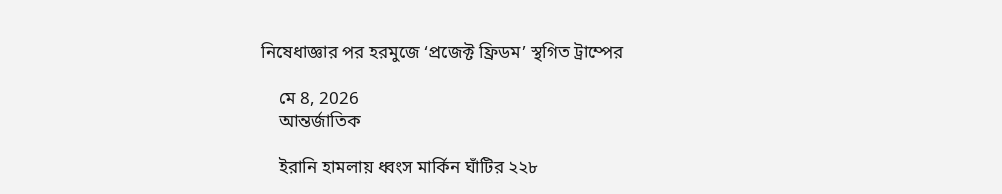নিষেধাজ্ঞার পর হরমুজে ‘প্রজেক্ট ফ্রিডম’ স্থগিত ট্রাম্পের

    মে 8, 2026
    আন্তর্জাতিক

    ইরানি হামলায় ধ্বংস মার্কিন ঘাঁটির ২২৮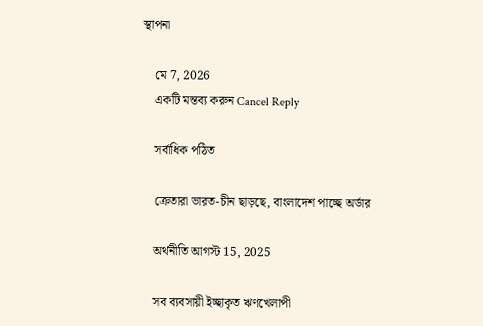স্থাপনা

    মে 7, 2026
    একটি মন্তব্য করুন Cancel Reply

    সর্বাধিক পঠিত

    ক্রেতারা ভারত-চীন ছাড়ছে, বাংলাদেশ পাচ্ছে অর্ডার

    অর্থনীতি আগস্ট 15, 2025

    সব ব্যবসায়ী ইচ্ছাকৃত ঋণখেলাপী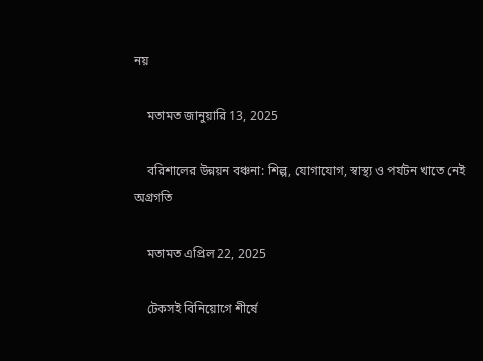নয়

    মতামত জানুয়ারি 13, 2025

    বরিশালের উন্নয়ন বঞ্চনা: শিল্প, যোগাযোগ, স্বাস্থ্য ও পর্যটন খাতে নেই অগ্রগতি

    মতামত এপ্রিল 22, 2025

    টেকসই বিনিয়োগে শীর্ষে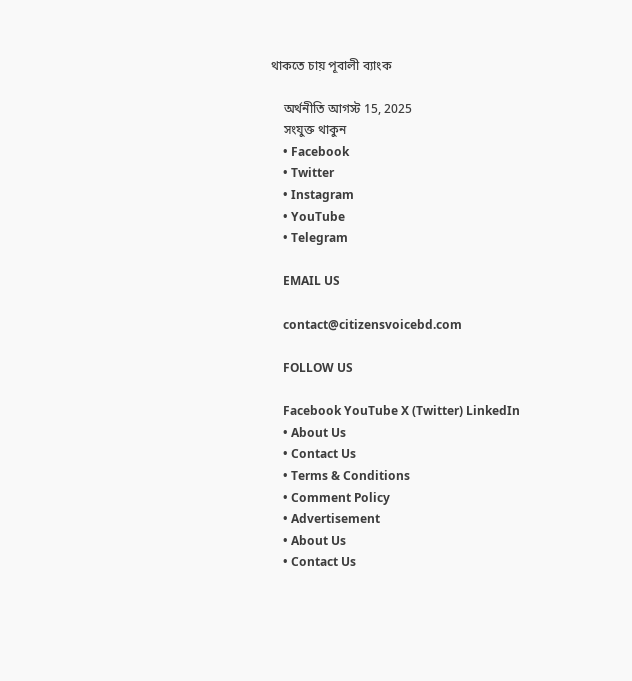থাকতে চায় পূবালী ব্যাংক

    অর্থনীতি আগস্ট 15, 2025
    সংযুক্ত থাকুন
    • Facebook
    • Twitter
    • Instagram
    • YouTube
    • Telegram

    EMAIL US

    contact@citizensvoicebd.com

    FOLLOW US

    Facebook YouTube X (Twitter) LinkedIn
    • About Us
    • Contact Us
    • Terms & Conditions
    • Comment Policy
    • Advertisement
    • About Us
    • Contact Us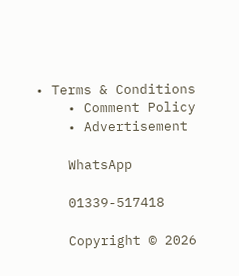• Terms & Conditions
    • Comment Policy
    • Advertisement

    WhatsApp

    01339-517418

    Copyright © 2026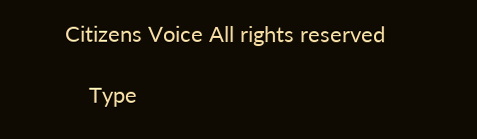Citizens Voice All rights reserved

    Type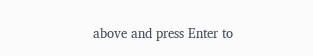above and press Enter to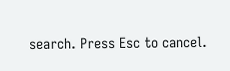search. Press Esc to cancel.